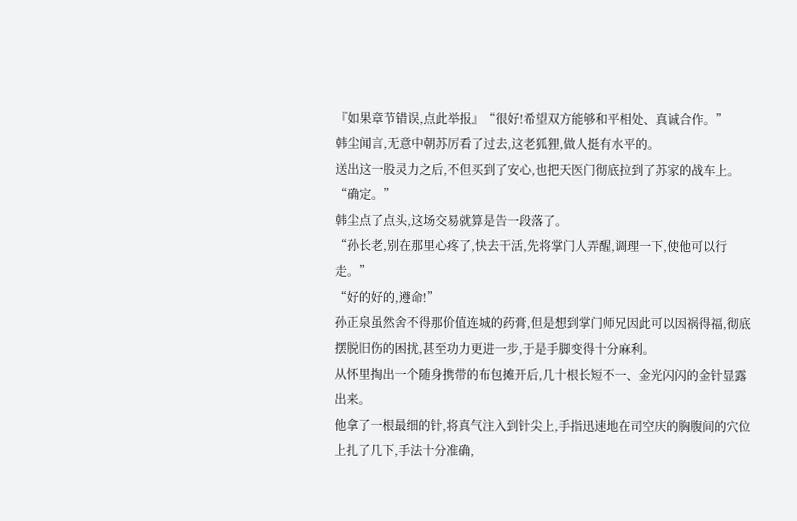『如果章节错误,点此举报』“很好!希望双方能够和平相处、真诚合作。”
韩尘闻言,无意中朝苏厉看了过去,这老狐狸,做人挺有水平的。
送出这一股灵力之后,不但买到了安心,也把天医门彻底拉到了苏家的战车上。
“确定。”
韩尘点了点头,这场交易就算是告一段落了。
“孙长老,别在那里心疼了,快去干活,先将掌门人弄醒,调理一下,使他可以行走。”
“好的好的,遵命!”
孙正泉虽然舍不得那价值连城的药膏,但是想到掌门师兄因此可以因祸得福,彻底摆脱旧伤的困扰,甚至功力更进一步,于是手脚变得十分麻利。
从怀里掏出一个随身携带的布包摊开后,几十根长短不一、金光闪闪的金针显露出来。
他拿了一根最细的针,将真气注入到针尖上,手指迅速地在司空庆的胸腹间的穴位上扎了几下,手法十分准确,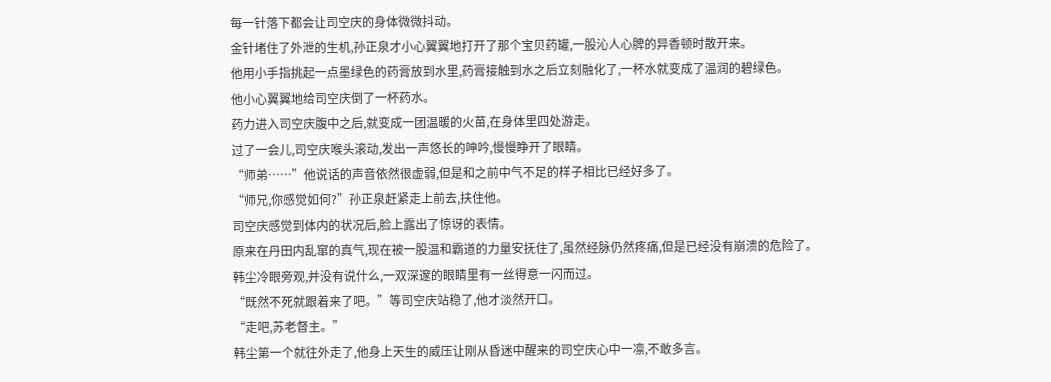每一针落下都会让司空庆的身体微微抖动。
金针堵住了外泄的生机,孙正泉才小心翼翼地打开了那个宝贝药罐,一股沁人心脾的异香顿时散开来。
他用小手指挑起一点墨绿色的药膏放到水里,药膏接触到水之后立刻融化了,一杯水就变成了温润的碧绿色。
他小心翼翼地给司空庆倒了一杯药水。
药力进入司空庆腹中之后,就变成一团温暖的火苗,在身体里四处游走。
过了一会儿,司空庆喉头滚动,发出一声悠长的呻吟,慢慢睁开了眼睛。
“师弟……”他说话的声音依然很虚弱,但是和之前中气不足的样子相比已经好多了。
“师兄,你感觉如何?”孙正泉赶紧走上前去,扶住他。
司空庆感觉到体内的状况后,脸上露出了惊讶的表情。
原来在丹田内乱窜的真气,现在被一股温和霸道的力量安抚住了,虽然经脉仍然疼痛,但是已经没有崩溃的危险了。
韩尘冷眼旁观,并没有说什么,一双深邃的眼睛里有一丝得意一闪而过。
“既然不死就跟着来了吧。”等司空庆站稳了,他才淡然开口。
“走吧,苏老督主。”
韩尘第一个就往外走了,他身上天生的威压让刚从昏迷中醒来的司空庆心中一凛,不敢多言。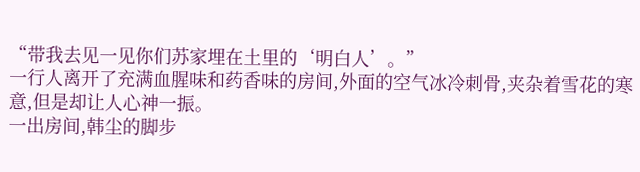“带我去见一见你们苏家埋在土里的‘明白人’。”
一行人离开了充满血腥味和药香味的房间,外面的空气冰冷刺骨,夹杂着雪花的寒意,但是却让人心神一振。
一出房间,韩尘的脚步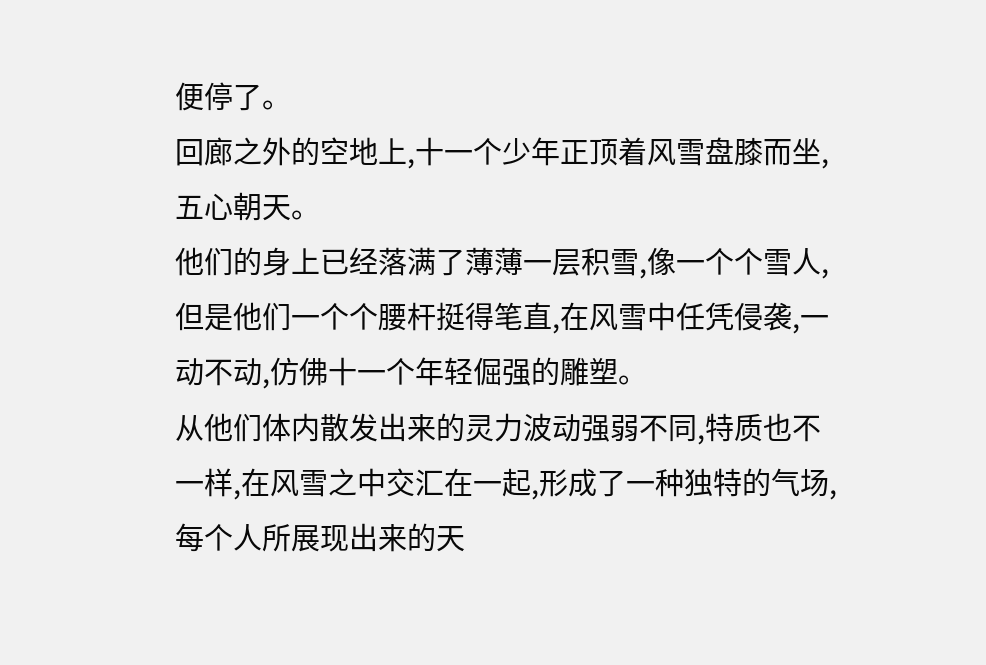便停了。
回廊之外的空地上,十一个少年正顶着风雪盘膝而坐,五心朝天。
他们的身上已经落满了薄薄一层积雪,像一个个雪人,但是他们一个个腰杆挺得笔直,在风雪中任凭侵袭,一动不动,仿佛十一个年轻倔强的雕塑。
从他们体内散发出来的灵力波动强弱不同,特质也不一样,在风雪之中交汇在一起,形成了一种独特的气场,每个人所展现出来的天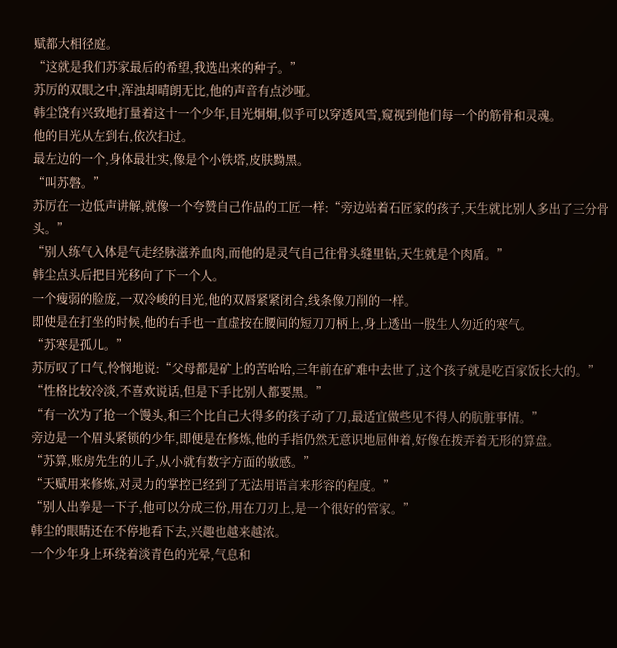赋都大相径庭。
“这就是我们苏家最后的希望,我选出来的种子。”
苏厉的双眼之中,浑浊却晴朗无比,他的声音有点沙哑。
韩尘饶有兴致地打量着这十一个少年,目光炯炯,似乎可以穿透风雪,窥视到他们每一个的筋骨和灵魂。
他的目光从左到右,依次扫过。
最左边的一个,身体最壮实,像是个小铁塔,皮肤黝黑。
“叫苏磐。”
苏厉在一边低声讲解,就像一个夸赞自己作品的工匠一样:“旁边站着石匠家的孩子,天生就比别人多出了三分骨头。”
“别人练气入体是气走经脉滋养血肉,而他的是灵气自己往骨头缝里钻,天生就是个肉盾。”
韩尘点头后把目光移向了下一个人。
一个瘦弱的脸庞,一双冷峻的目光,他的双唇紧紧闭合,线条像刀削的一样。
即使是在打坐的时候,他的右手也一直虚按在腰间的短刀刀柄上,身上透出一股生人勿近的寒气。
“苏寒是孤儿。”
苏厉叹了口气,怜悯地说:“父母都是矿上的苦哈哈,三年前在矿难中去世了,这个孩子就是吃百家饭长大的。”
“性格比较冷淡,不喜欢说话,但是下手比别人都要黑。”
“有一次为了抢一个馒头,和三个比自己大得多的孩子动了刀,最适宜做些见不得人的肮脏事情。”
旁边是一个眉头紧锁的少年,即便是在修炼,他的手指仍然无意识地屈伸着,好像在拨弄着无形的算盘。
“苏算,账房先生的儿子,从小就有数字方面的敏感。”
“天赋用来修炼,对灵力的掌控已经到了无法用语言来形容的程度。”
“别人出拳是一下子,他可以分成三份,用在刀刃上,是一个很好的管家。”
韩尘的眼睛还在不停地看下去,兴趣也越来越浓。
一个少年身上环绕着淡青色的光晕,气息和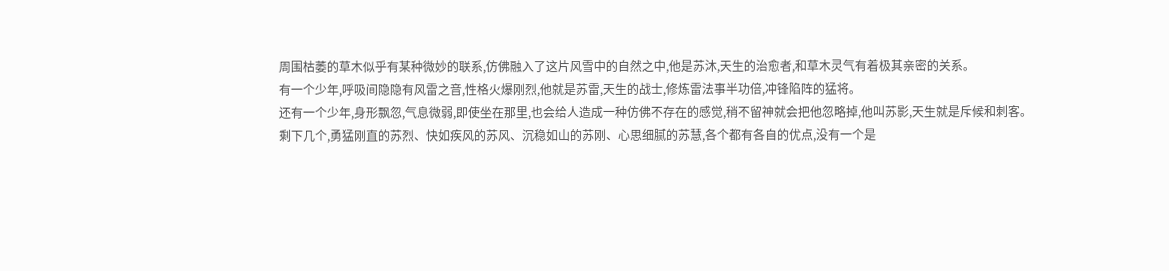周围枯萎的草木似乎有某种微妙的联系,仿佛融入了这片风雪中的自然之中,他是苏沐,天生的治愈者,和草木灵气有着极其亲密的关系。
有一个少年,呼吸间隐隐有风雷之音,性格火爆刚烈,他就是苏雷,天生的战士,修炼雷法事半功倍,冲锋陷阵的猛将。
还有一个少年,身形飘忽,气息微弱,即使坐在那里,也会给人造成一种仿佛不存在的感觉,稍不留神就会把他忽略掉,他叫苏影,天生就是斥候和刺客。
剩下几个,勇猛刚直的苏烈、快如疾风的苏风、沉稳如山的苏刚、心思细腻的苏慧,各个都有各自的优点,没有一个是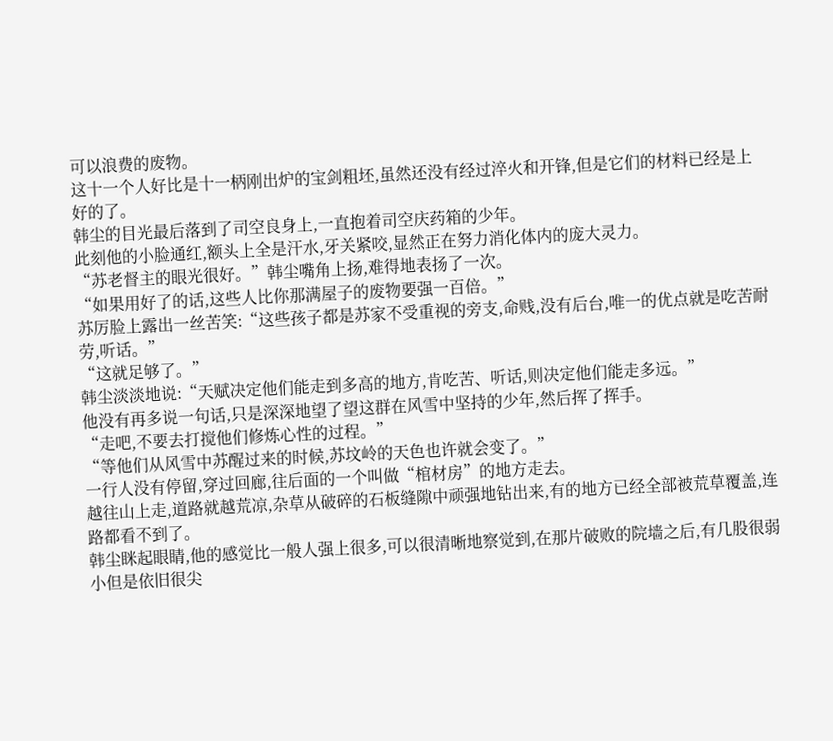可以浪费的废物。
这十一个人好比是十一柄刚出炉的宝剑粗坯,虽然还没有经过淬火和开锋,但是它们的材料已经是上好的了。
韩尘的目光最后落到了司空良身上,一直抱着司空庆药箱的少年。
此刻他的小脸通红,额头上全是汗水,牙关紧咬,显然正在努力消化体内的庞大灵力。
“苏老督主的眼光很好。”韩尘嘴角上扬,难得地表扬了一次。
“如果用好了的话,这些人比你那满屋子的废物要强一百倍。”
苏厉脸上露出一丝苦笑:“这些孩子都是苏家不受重视的旁支,命贱,没有后台,唯一的优点就是吃苦耐劳,听话。”
“这就足够了。”
韩尘淡淡地说:“天赋决定他们能走到多高的地方,肯吃苦、听话,则决定他们能走多远。”
他没有再多说一句话,只是深深地望了望这群在风雪中坚持的少年,然后挥了挥手。
“走吧,不要去打搅他们修炼心性的过程。”
“等他们从风雪中苏醒过来的时候,苏坟岭的天色也许就会变了。”
一行人没有停留,穿过回廊,往后面的一个叫做“棺材房”的地方走去。
越往山上走,道路就越荒凉,杂草从破碎的石板缝隙中顽强地钻出来,有的地方已经全部被荒草覆盖,连路都看不到了。
韩尘眯起眼睛,他的感觉比一般人强上很多,可以很清晰地察觉到,在那片破败的院墙之后,有几股很弱小但是依旧很尖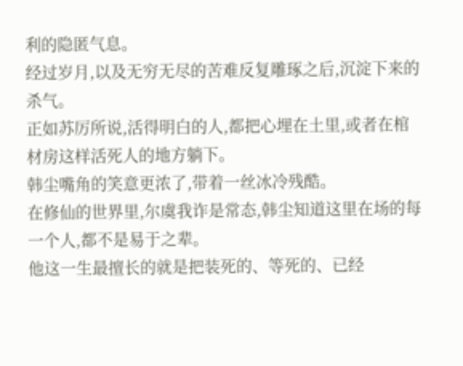利的隐匿气息。
经过岁月,以及无穷无尽的苦难反复雕琢之后,沉淀下来的杀气。
正如苏厉所说,活得明白的人,都把心埋在土里,或者在棺材房这样活死人的地方躺下。
韩尘嘴角的笑意更浓了,带着一丝冰冷残酷。
在修仙的世界里,尔虞我诈是常态,韩尘知道这里在场的每一个人,都不是易于之辈。
他这一生最擅长的就是把装死的、等死的、已经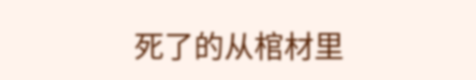死了的从棺材里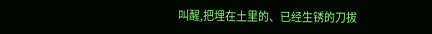叫醒,把埋在土里的、已经生锈的刀拔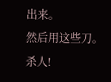出来。
然后用这些刀。
杀人!